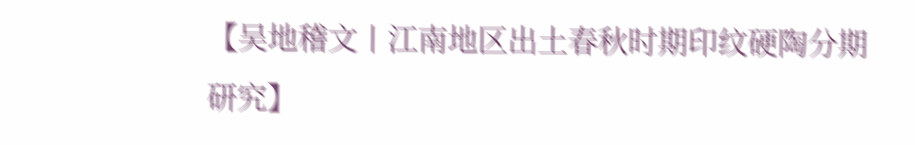【吴地稽文丨江南地区出土春秋时期印纹硬陶分期研究】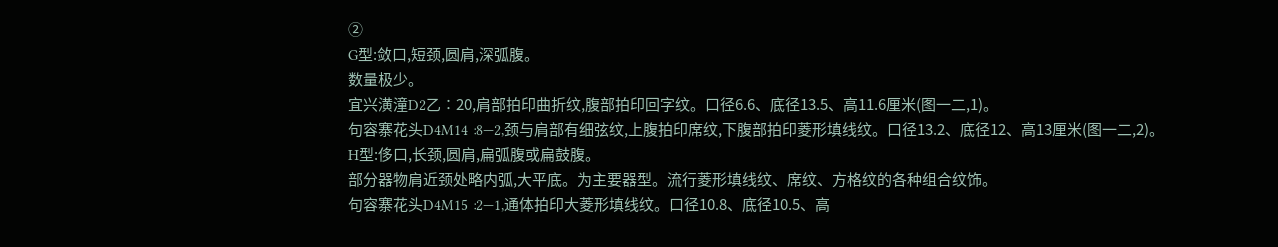②
G型:敛口,短颈,圆肩,深弧腹。
数量极少。
宜兴潢潼D2乙∶20,肩部拍印曲折纹,腹部拍印回字纹。口径6.6、底径13.5、高11.6厘米(图一二,1)。
句容寨花头D4M14∶8—2,颈与肩部有细弦纹,上腹拍印席纹,下腹部拍印菱形填线纹。口径13.2、底径12、高13厘米(图一二,2)。
H型:侈口,长颈,圆肩,扁弧腹或扁鼓腹。
部分器物肩近颈处略内弧,大平底。为主要器型。流行菱形填线纹、席纹、方格纹的各种组合纹饰。
句容寨花头D4M15∶2—1,通体拍印大菱形填线纹。口径10.8、底径10.5、高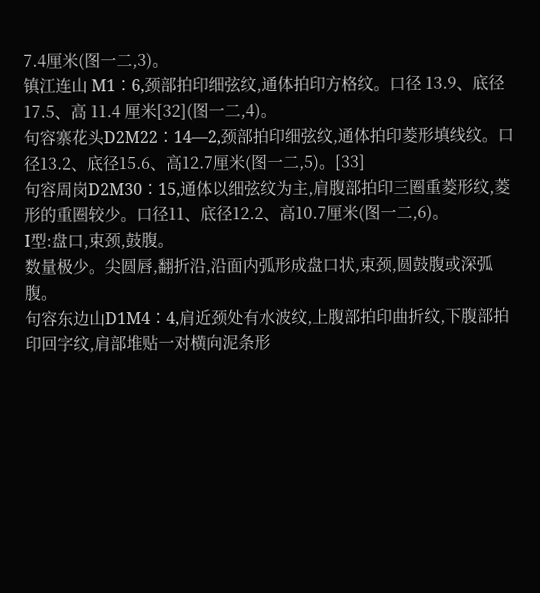7.4厘米(图一二,3)。
镇江连山 M1∶6,颈部拍印细弦纹,通体拍印方格纹。口径 13.9、底径 17.5、高 11.4 厘米[32](图一二,4)。
句容寨花头D2M22∶14—2,颈部拍印细弦纹,通体拍印菱形填线纹。口径13.2、底径15.6、高12.7厘米(图一二,5)。[33]
句容周岗D2M30∶15,通体以细弦纹为主,肩腹部拍印三圈重菱形纹,菱形的重圈较少。口径11、底径12.2、高10.7厘米(图一二,6)。
I型:盘口,束颈,鼓腹。
数量极少。尖圆唇,翻折沿,沿面内弧形成盘口状,束颈,圆鼓腹或深弧腹。
句容东边山D1M4∶4,肩近颈处有水波纹,上腹部拍印曲折纹,下腹部拍印回字纹,肩部堆贴一对横向泥条形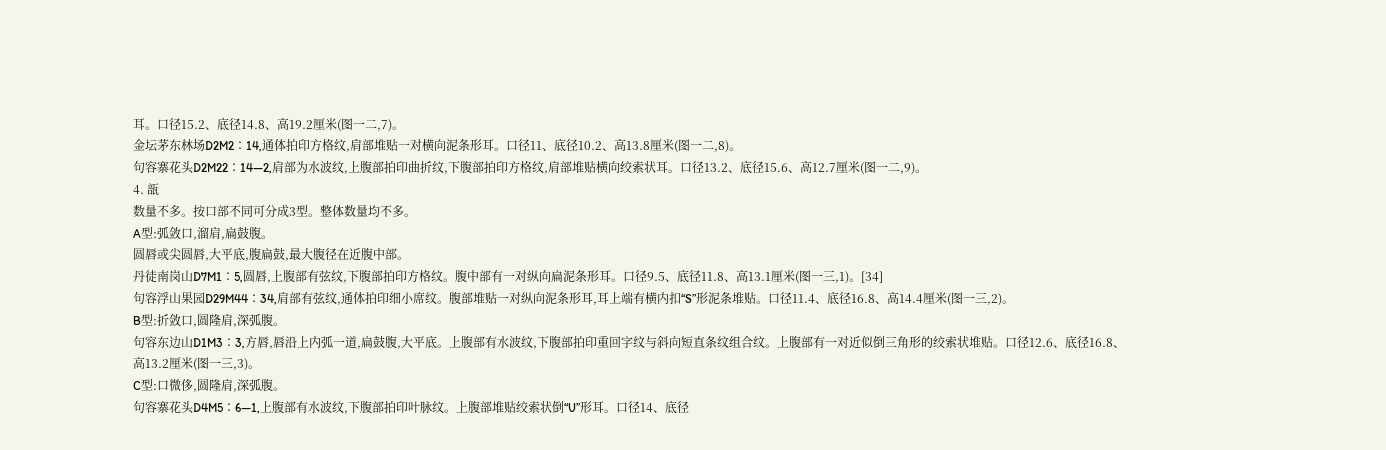耳。口径15.2、底径14.8、高19.2厘米(图一二,7)。
金坛茅东林场D2M2∶14,通体拍印方格纹,肩部堆贴一对横向泥条形耳。口径11、底径10.2、高13.8厘米(图一二,8)。
句容寨花头D2M22∶14—2,肩部为水波纹,上腹部拍印曲折纹,下腹部拍印方格纹,肩部堆贴横向绞索状耳。口径13.2、底径15.6、高12.7厘米(图一二,9)。
4. 瓿
数量不多。按口部不同可分成3型。整体数量均不多。
A型:弧敛口,溜肩,扁鼓腹。
圆唇或尖圆唇,大平底,腹扁鼓,最大腹径在近腹中部。
丹徒南岗山D7M1∶5,圆唇,上腹部有弦纹,下腹部拍印方格纹。腹中部有一对纵向扁泥条形耳。口径9.5、底径11.8、高13.1厘米(图一三,1)。[34]
句容浮山果园D29M44∶34,肩部有弦纹,通体拍印细小席纹。腹部堆贴一对纵向泥条形耳,耳上端有横内扣“S”形泥条堆贴。口径11.4、底径16.8、高14.4厘米(图一三,2)。
B型:折敛口,圆隆肩,深弧腹。
句容东边山D1M3∶3,方唇,唇沿上内弧一道,扁鼓腹,大平底。上腹部有水波纹,下腹部拍印重回字纹与斜向短直条纹组合纹。上腹部有一对近似倒三角形的绞索状堆贴。口径12.6、底径16.8、高13.2厘米(图一三,3)。
C型:口微侈,圆隆肩,深弧腹。
句容寨花头D4M5∶6—1,上腹部有水波纹,下腹部拍印叶脉纹。上腹部堆贴绞索状倒“U”形耳。口径14、底径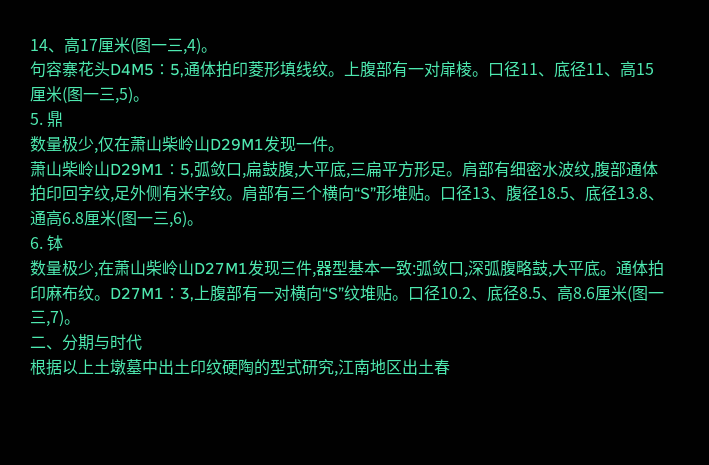14、高17厘米(图一三,4)。
句容寨花头D4M5∶5,通体拍印菱形填线纹。上腹部有一对扉棱。口径11、底径11、高15厘米(图一三,5)。
5. 鼎
数量极少,仅在萧山柴岭山D29M1发现一件。
萧山柴岭山D29M1∶5,弧敛口,扁鼓腹,大平底,三扁平方形足。肩部有细密水波纹,腹部通体拍印回字纹,足外侧有米字纹。肩部有三个横向“S”形堆贴。口径13、腹径18.5、底径13.8、通高6.8厘米(图一三,6)。
6. 钵
数量极少,在萧山柴岭山D27M1发现三件,器型基本一致:弧敛口,深弧腹略鼓,大平底。通体拍印麻布纹。D27M1∶3,上腹部有一对横向“S”纹堆贴。口径10.2、底径8.5、高8.6厘米(图一三,7)。
二、分期与时代
根据以上土墩墓中出土印纹硬陶的型式研究,江南地区出土春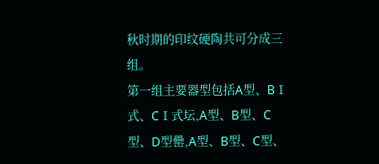秋时期的印纹硬陶共可分成三组。
第一组主要器型包括A型、BⅠ式、CⅠ式坛,A型、B型、C型、D型罍,A型、B型、C型、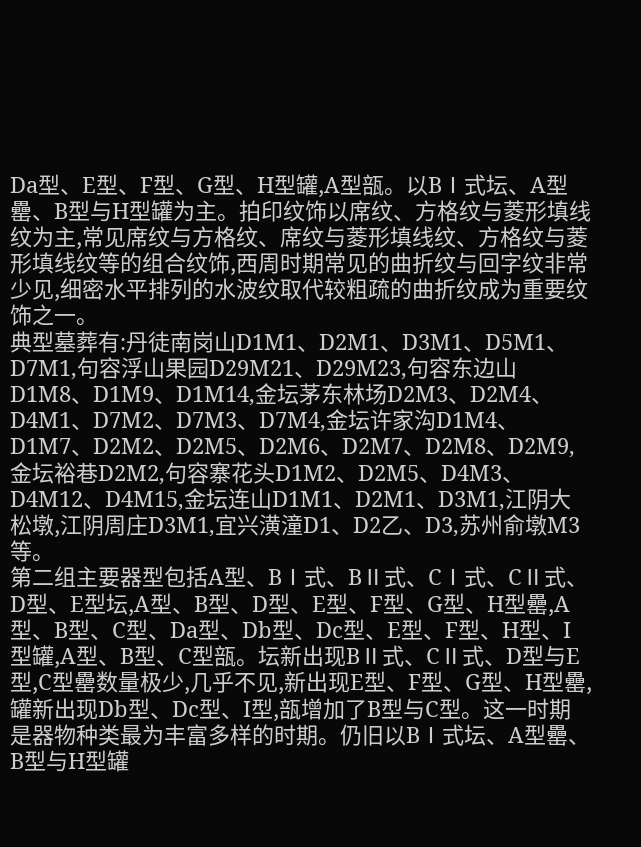Da型、E型、F型、G型、H型罐,A型瓿。以BⅠ式坛、A型罍、B型与H型罐为主。拍印纹饰以席纹、方格纹与菱形填线纹为主,常见席纹与方格纹、席纹与菱形填线纹、方格纹与菱形填线纹等的组合纹饰,西周时期常见的曲折纹与回字纹非常少见,细密水平排列的水波纹取代较粗疏的曲折纹成为重要纹饰之一。
典型墓葬有:丹徒南岗山D1M1、D2M1、D3M1、D5M1、D7M1,句容浮山果园D29M21、D29M23,句容东边山D1M8、D1M9、D1M14,金坛茅东林场D2M3、D2M4、D4M1、D7M2、D7M3、D7M4,金坛许家沟D1M4、D1M7、D2M2、D2M5、D2M6、D2M7、D2M8、D2M9,金坛裕巷D2M2,句容寨花头D1M2、D2M5、D4M3、D4M12、D4M15,金坛连山D1M1、D2M1、D3M1,江阴大松墩,江阴周庄D3M1,宜兴潢潼D1、D2乙、D3,苏州俞墩M3等。
第二组主要器型包括A型、BⅠ式、BⅡ式、CⅠ式、CⅡ式、D型、E型坛,A型、B型、D型、E型、F型、G型、H型罍,A型、B型、C型、Da型、Db型、Dc型、E型、F型、H型、I型罐,A型、B型、C型瓿。坛新出现BⅡ式、CⅡ式、D型与E型,C型罍数量极少,几乎不见,新出现E型、F型、G型、H型罍,罐新出现Db型、Dc型、I型,瓿增加了B型与C型。这一时期是器物种类最为丰富多样的时期。仍旧以BⅠ式坛、A型罍、B型与H型罐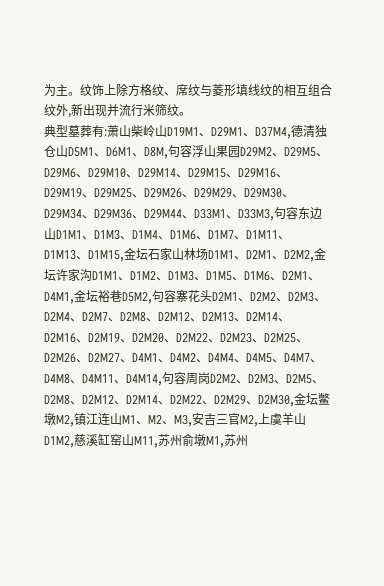为主。纹饰上除方格纹、席纹与菱形填线纹的相互组合纹外,新出现并流行米筛纹。
典型墓葬有:萧山柴岭山D19M1、D29M1、D37M4,德清独仓山D5M1、D6M1、D8M,句容浮山果园D29M2、D29M5、D29M6、D29M10、D29M14、D29M15、D29M16、D29M19、D29M25、D29M26、D29M29、D29M30、D29M34、D29M36、D29M44、D33M1、D33M3,句容东边山D1M1、D1M3、D1M4、D1M6、D1M7、D1M11、D1M13、D1M15,金坛石家山林场D1M1、D2M1、D2M2,金坛许家沟D1M1、D1M2、D1M3、D1M5、D1M6、D2M1、D4M1,金坛裕巷D5M2,句容寨花头D2M1、D2M2、D2M3、D2M4、D2M7、D2M8、D2M12、D2M13、D2M14、D2M16、D2M19、D2M20、D2M22、D2M23、D2M25、D2M26、D2M27、D4M1、D4M2、D4M4、D4M5、D4M7、D4M8、D4M11、D4M14,句容周岗D2M2、D2M3、D2M5、D2M8、D2M12、D2M14、D2M22、D2M29、D2M30,金坛鳖墩M2,镇江连山M1、M2、M3,安吉三官M2,上虞羊山D1M2,慈溪缸窑山M11,苏州俞墩M1,苏州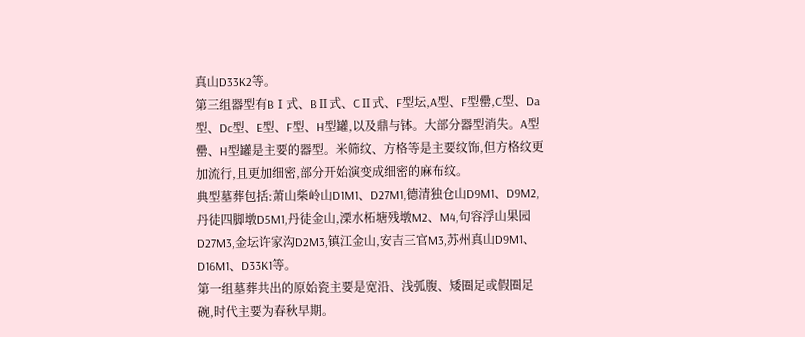真山D33K2等。
第三组器型有BⅠ式、BⅡ式、CⅡ式、F型坛,A型、F型罍,C型、Da型、Dc型、E型、F型、H型罐,以及鼎与钵。大部分器型消失。A型罍、H型罐是主要的器型。米筛纹、方格等是主要纹饰,但方格纹更加流行,且更加细密,部分开始演变成细密的麻布纹。
典型墓葬包括:萧山柴岭山D1M1、D27M1,德清独仓山D9M1、D9M2,丹徒四脚墩D5M1,丹徒金山,溧水柘塘残墩M2、M4,句容浮山果园D27M3,金坛许家沟D2M3,镇江金山,安吉三官M3,苏州真山D9M1、D16M1、D33K1等。
第一组墓葬共出的原始瓷主要是宽沿、浅弧腹、矮圈足或假圈足碗,时代主要为春秋早期。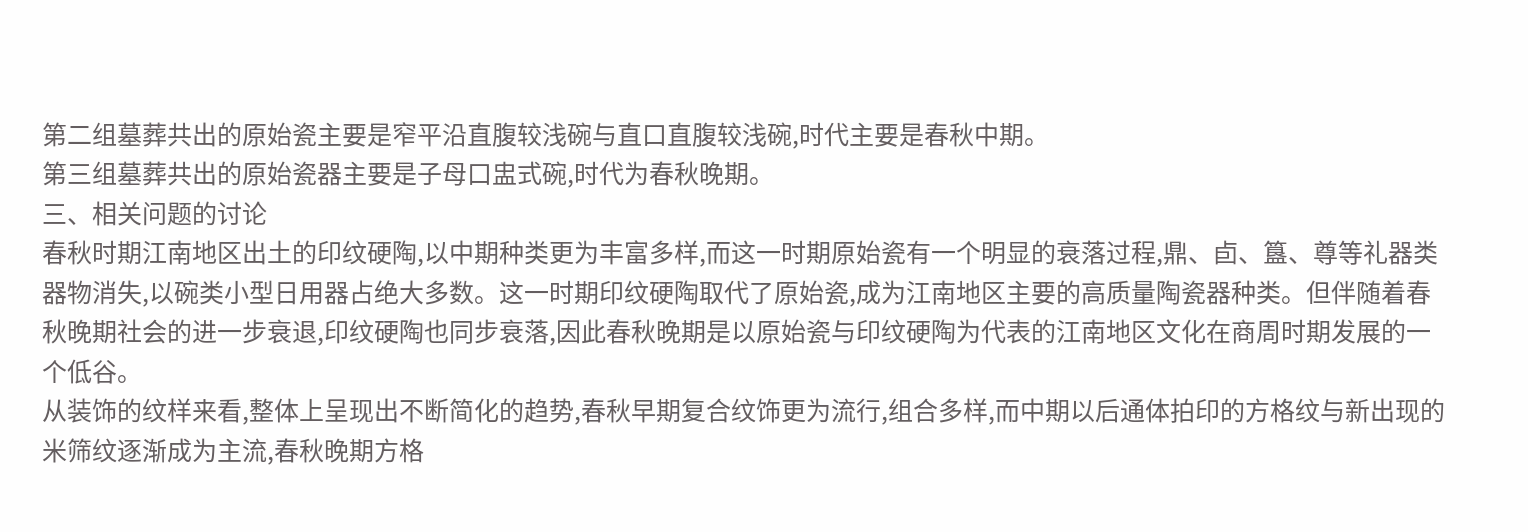第二组墓葬共出的原始瓷主要是窄平沿直腹较浅碗与直口直腹较浅碗,时代主要是春秋中期。
第三组墓葬共出的原始瓷器主要是子母口盅式碗,时代为春秋晚期。
三、相关问题的讨论
春秋时期江南地区出土的印纹硬陶,以中期种类更为丰富多样,而这一时期原始瓷有一个明显的衰落过程,鼎、卣、簋、尊等礼器类器物消失,以碗类小型日用器占绝大多数。这一时期印纹硬陶取代了原始瓷,成为江南地区主要的高质量陶瓷器种类。但伴随着春秋晚期社会的进一步衰退,印纹硬陶也同步衰落,因此春秋晚期是以原始瓷与印纹硬陶为代表的江南地区文化在商周时期发展的一个低谷。
从装饰的纹样来看,整体上呈现出不断简化的趋势,春秋早期复合纹饰更为流行,组合多样,而中期以后通体拍印的方格纹与新出现的米筛纹逐渐成为主流,春秋晚期方格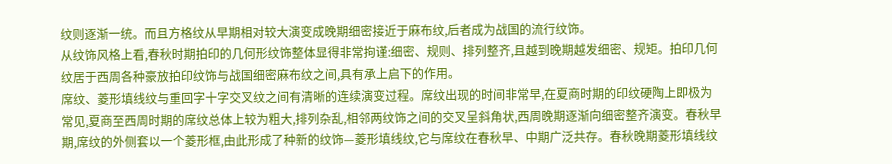纹则逐渐一统。而且方格纹从早期相对较大演变成晚期细密接近于麻布纹,后者成为战国的流行纹饰。
从纹饰风格上看,春秋时期拍印的几何形纹饰整体显得非常拘谨:细密、规则、排列整齐,且越到晚期越发细密、规矩。拍印几何纹居于西周各种豪放拍印纹饰与战国细密麻布纹之间,具有承上启下的作用。
席纹、菱形填线纹与重回字十字交叉纹之间有清晰的连续演变过程。席纹出现的时间非常早,在夏商时期的印纹硬陶上即极为常见,夏商至西周时期的席纹总体上较为粗大,排列杂乱,相邻两纹饰之间的交叉呈斜角状,西周晚期逐渐向细密整齐演变。春秋早期,席纹的外侧套以一个菱形框,由此形成了种新的纹饰—菱形填线纹,它与席纹在春秋早、中期广泛共存。春秋晚期菱形填线纹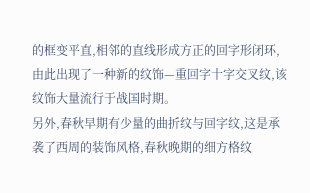的框变平直,相邻的直线形成方正的回字形闭环,由此出现了一种新的纹饰—重回字十字交叉纹,该纹饰大量流行于战国时期。
另外,春秋早期有少量的曲折纹与回字纹,这是承袭了西周的装饰风格,春秋晚期的细方格纹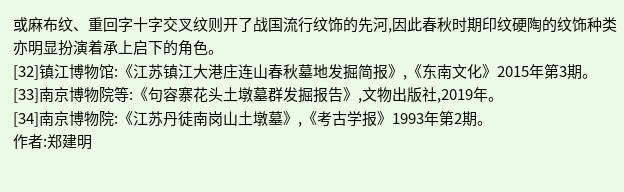或麻布纹、重回字十字交叉纹则开了战国流行纹饰的先河,因此春秋时期印纹硬陶的纹饰种类亦明显扮演着承上启下的角色。
[32]镇江博物馆:《江苏镇江大港庄连山春秋墓地发掘简报》,《东南文化》2015年第3期。
[33]南京博物院等:《句容寨花头土墩墓群发掘报告》,文物出版社,2019年。
[34]南京博物院:《江苏丹徒南岗山土墩墓》,《考古学报》1993年第2期。
作者:郑建明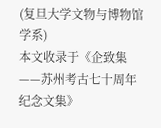(复旦大学文物与博物馆学系)
本文收录于《企致集——苏州考古七十周年纪念文集》